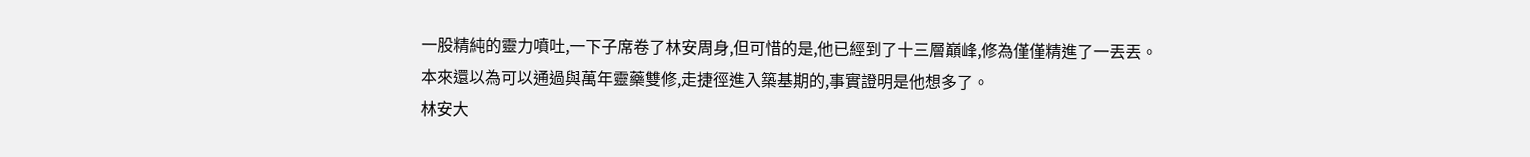一股精純的靈力噴吐,一下子席卷了林安周身,但可惜的是,他已經到了十三層巔峰,修為僅僅精進了一丟丟。
本來還以為可以通過與萬年靈藥雙修,走捷徑進入築基期的,事實證明是他想多了。
林安大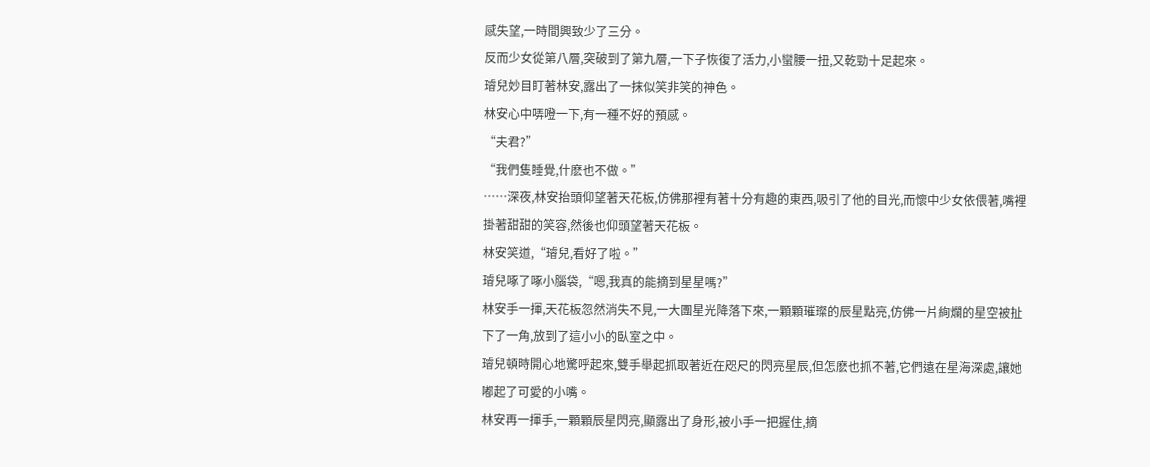感失望,一時間興致少了三分。
反而少女從第八層,突破到了第九層,一下子恢復了活力,小蠻腰一扭,又乾勁十足起來。
璿兒妙目盯著林安,露出了一抹似笑非笑的神色。
林安心中哢噔一下,有一種不好的預感。
“夫君?”
“我們隻睡覺,什麽也不做。”
……深夜,林安抬頭仰望著天花板,仿佛那裡有著十分有趣的東西,吸引了他的目光,而懷中少女依偎著,嘴裡掛著甜甜的笑容,然後也仰頭望著天花板。
林安笑道,“璿兒,看好了啦。”
璿兒啄了啄小腦袋,“嗯,我真的能摘到星星嗎?”
林安手一揮,天花板忽然消失不見,一大團星光降落下來,一顆顆璀璨的辰星點亮,仿佛一片絢爛的星空被扯下了一角,放到了這小小的臥室之中。
璿兒頓時開心地驚呼起來,雙手舉起抓取著近在咫尺的閃亮星辰,但怎麽也抓不著,它們遠在星海深處,讓她嘟起了可愛的小嘴。
林安再一揮手,一顆顆辰星閃亮,顯露出了身形,被小手一把握住,摘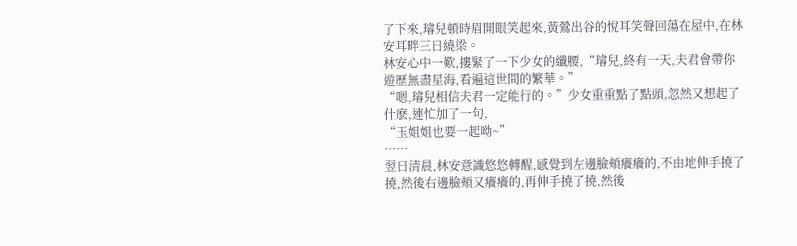了下來,璿兒頓時眉開眼笑起來,黃鶯出谷的悅耳笑聲回蕩在屋中,在林安耳畔三日繞梁。
林安心中一歎,摟緊了一下少女的纖腰,“璿兒,終有一天,夫君會帶你遊歷無盡星海,看遍這世間的繁華。”
“嗯,璿兒相信夫君一定能行的。”少女重重點了點頭,忽然又想起了什麽,連忙加了一句,
“玉姐姐也要一起呦~”
……
翌日清晨,林安意識悠悠轉醒,感覺到左邊臉頰癢癢的,不由地伸手撓了撓,然後右邊臉頰又癢癢的,再伸手撓了撓,然後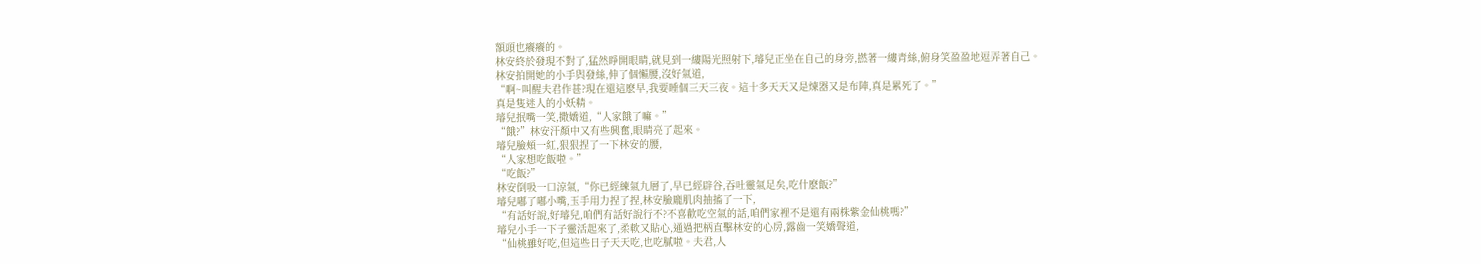額頭也癢癢的。
林安終於發現不對了,猛然睜開眼睛,就見到一縷陽光照射下,璿兒正坐在自己的身旁,撚著一縷青絲,俯身笑盈盈地逗弄著自己。
林安拍開她的小手與發絲,伸了個懶腰,沒好氣道,
“啊~叫醒夫君作甚?現在還這麽早,我要睡個三天三夜。這十多天天又是煉器又是布陣,真是累死了。”
真是隻迷人的小妖精。
璿兒抿嘴一笑,撒嬌道,“人家餓了嘛。”
“餓?”林安汗顏中又有些興奮,眼睛亮了起來。
璿兒臉頰一紅,狠狠捏了一下林安的腰,
“人家想吃飯啦。”
“吃飯?”
林安倒吸一口涼氣,“你已經練氣九層了,早已經辟谷,吞吐靈氣足矣,吃什麽飯?”
璿兒嘟了嘟小嘴,玉手用力捏了捏,林安臉龐肌肉抽搐了一下,
“有話好說,好璿兒,咱們有話好說行不?不喜歡吃空氣的話,咱們家裡不是還有兩株紫金仙桃嗎?”
璿兒小手一下子靈活起來了,柔軟又貼心,通過把柄直擊林安的心房,露齒一笑嬌聲道,
“仙桃雖好吃,但這些日子天天吃,也吃膩啦。夫君,人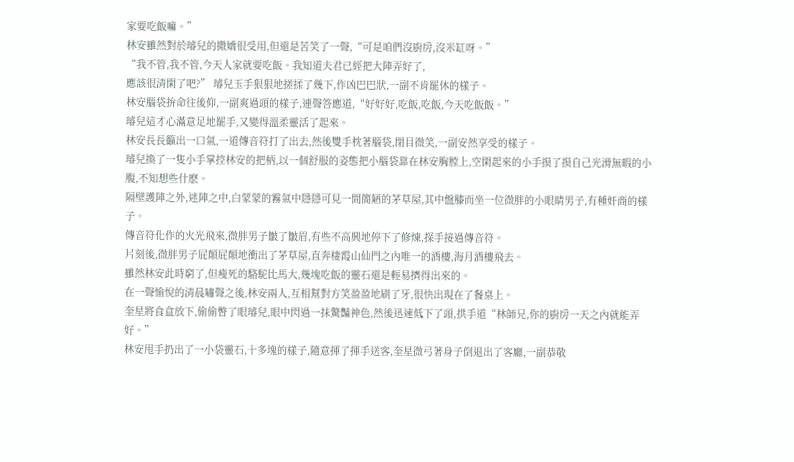家要吃飯嘛。”
林安雖然對於璿兒的撒嬌很受用,但還是苦笑了一聲,“可是咱們沒廚房,沒米缸呀。”
“我不管,我不管,今天人家就要吃飯。我知道夫君已經把大陣弄好了,
應該很清閑了吧?” 璿兒玉手狠狠地搓揉了幾下,作凶巴巴狀,一副不肯罷休的樣子。
林安腦袋拚命往後仰,一副爽過頭的樣子,連聲答應道,“好好好,吃飯,吃飯,今天吃飯飯。”
璿兒這才心滿意足地罷手,又變得溫柔靈活了起來。
林安長長籲出一口氣,一道傳音符打了出去,然後雙手枕著腦袋,閉目微笑,一副安然享受的樣子。
璿兒換了一隻小手掌控林安的把柄,以一個舒服的姿態把小腦袋靠在林安胸膛上,空閑起來的小手摸了摸自己光滑無暇的小腹,不知想些什麽。
隔壁護陣之外,迷陣之中,白蒙蒙的霧氣中隱隱可見一間簡陋的茅草屋,其中盤膝而坐一位微胖的小眼睛男子,有種奸商的樣子。
傳音符化作的火光飛來,微胖男子皺了皺眉,有些不高興地停下了修煉,探手接過傳音符。
片刻後,微胖男子屁顛屁顛地衝出了茅草屋,直奔棲霞山仙門之內唯一的酒樓,海月酒樓飛去。
雖然林安此時窮了,但瘦死的駱駝比馬大,幾塊吃飯的靈石還是輕易擠得出來的。
在一聲愉悅的清晨嘯聲之後,林安兩人,互相幫對方笑盈盈地刷了牙,很快出現在了餐桌上。
奎星將食盒放下,偷偷瞥了眼璿兒,眼中閃過一抹驚豔神色,然後迅速低下了頭,拱手道“林師兄,你的廚房一天之內就能弄好。”
林安甩手扔出了一小袋靈石,十多塊的樣子,隨意揮了揮手送客,奎星微弓著身子倒退出了客廳,一副恭敬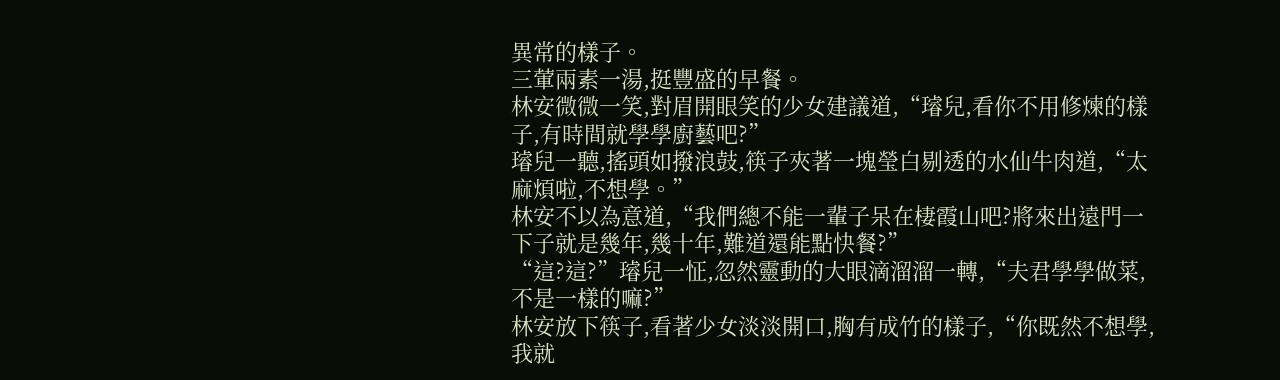異常的樣子。
三葷兩素一湯,挺豐盛的早餐。
林安微微一笑,對眉開眼笑的少女建議道,“璿兒,看你不用修煉的樣子,有時間就學學廚藝吧?”
璿兒一聽,搖頭如撥浪鼓,筷子夾著一塊瑩白剔透的水仙牛肉道,“太麻煩啦,不想學。”
林安不以為意道,“我們總不能一輩子呆在棲霞山吧?將來出遠門一下子就是幾年,幾十年,難道還能點快餐?”
“這?這?”璿兒一怔,忽然靈動的大眼滴溜溜一轉,“夫君學學做菜,不是一樣的嘛?”
林安放下筷子,看著少女淡淡開口,胸有成竹的樣子,“你既然不想學,我就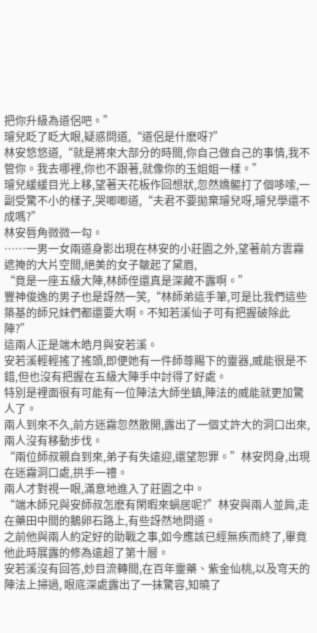把你升級為道侶吧。”
璿兒眨了眨大眼,疑惑問道,“道侶是什麽呀?”
林安悠悠道,“就是將來大部分的時間,你自己做自己的事情,我不管你。我去哪裡,你也不跟著,就像你的玉姐姐一樣。”
璿兒緩緩目光上移,望著天花板作回想狀,忽然嬌軀打了個哆嗦,一副受驚不小的樣子,哭唧唧道,“夫君不要拋棄璿兒呀,璿兒學還不成嗎?”
林安唇角微微一勾。
……一男一女兩道身影出現在林安的小莊園之外,望著前方雲霧遮掩的大片空間,絕美的女子皺起了黛眉,
“竟是一座五級大陣,林師侄還真是深藏不露啊。”
豐神俊逸的男子也是訝然一笑,“林師弟這手筆,可是比我們這些築基的師兄妹們都還要大啊。不知若溪仙子可有把握破除此陣?”
這兩人正是端木皓月與安若溪。
安若溪輕輕搖了搖頭,即便她有一件師尊賜下的靈器,威能很是不錯,但也沒有把握在五級大陣手中討得了好處。
特別是裡面很有可能有一位陣法大師坐鎮,陣法的威能就更加驚人了。
兩人到來不久,前方迷霧忽然散開,露出了一個丈許大的洞口出來,兩人沒有移動步伐。
“兩位師叔親自到來,弟子有失遠迎,還望恕罪。”林安閃身,出現在迷霧洞口處,拱手一禮。
兩人才對視一眼,滿意地進入了莊園之中。
“端木師兄與安師叔怎麽有閑暇來蝸居呢?”林安與兩人並肩,走在藥田中間的鵝卵石路上,有些訝然地問道。
之前他與兩人約定好的助戰之事,如今應該已經無疾而終了,畢竟他此時展露的修為遠超了第十層。
安若溪沒有回答,妙目流轉間,在百年靈藥、紫金仙桃,以及穹天的陣法上掃過, 眼底深處露出了一抹驚容,知曉了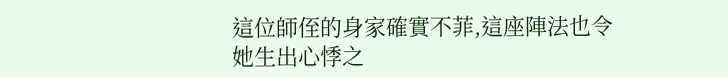這位師侄的身家確實不菲,這座陣法也令她生出心悸之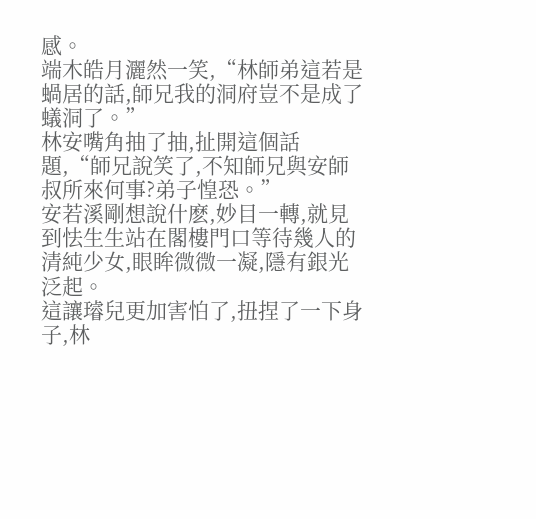感。
端木皓月灑然一笑,“林師弟這若是蝸居的話,師兄我的洞府豈不是成了蟻洞了。”
林安嘴角抽了抽,扯開這個話題,“師兄說笑了,不知師兄與安師叔所來何事?弟子惶恐。”
安若溪剛想說什麽,妙目一轉,就見到怯生生站在閣樓門口等待幾人的清純少女,眼眸微微一凝,隱有銀光泛起。
這讓璿兒更加害怕了,扭捏了一下身子,林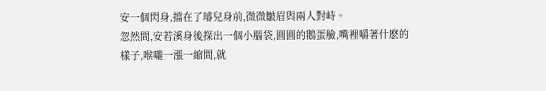安一個閃身,擋在了璿兒身前,微微皺眉與兩人對峙。
忽然間,安若溪身後探出一個小腦袋,圓圓的鵝蛋臉,嘴裡嚼著什麽的樣子,喉嚨一漲一縮間,就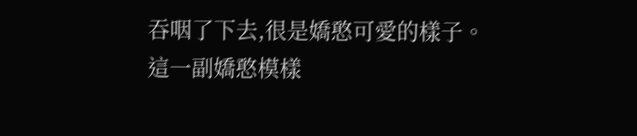吞咽了下去,很是嬌憨可愛的樣子。
這一副嬌憨模樣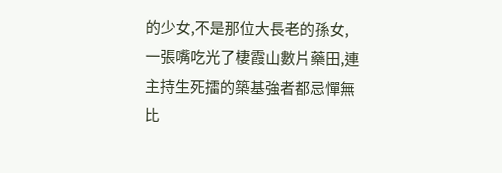的少女,不是那位大長老的孫女,一張嘴吃光了棲霞山數片藥田,連主持生死擂的築基強者都忌憚無比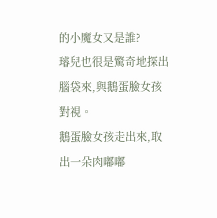的小魔女又是誰?
璿兒也很是驚奇地探出腦袋來,與鵝蛋臉女孩對視。
鵝蛋臉女孩走出來,取出一朵肉嘟嘟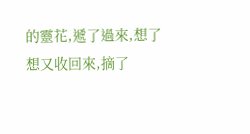的靈花,遞了過來,想了想又收回來,摘了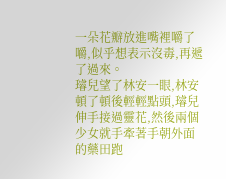一朵花瓣放進嘴裡嚼了嚼,似乎想表示沒毒,再遞了過來。
璿兒望了林安一眼,林安頓了頓後輕輕點頭,璿兒伸手接過靈花,然後兩個少女就手牽著手朝外面的藥田跑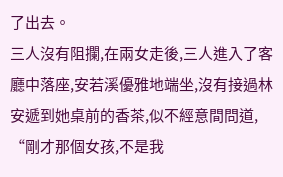了出去。
三人沒有阻攔,在兩女走後,三人進入了客廳中落座,安若溪優雅地端坐,沒有接過林安遞到她桌前的香茶,似不經意間問道,
“剛才那個女孩,不是我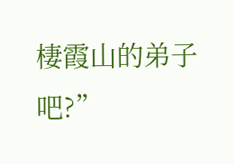棲霞山的弟子吧?”